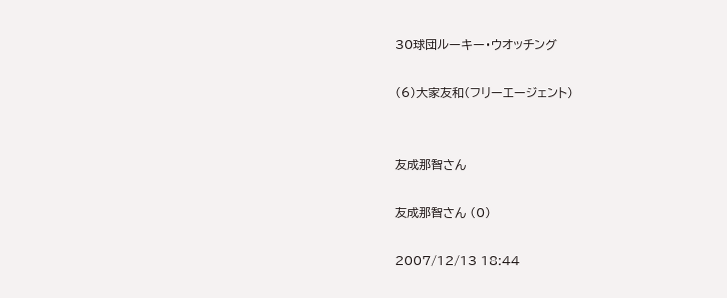30球団ルーキー・ウオッチング

(6)大家友和(フリーエージェント)


友成那智さん

友成那智さん (0)

2007/12/13 18:44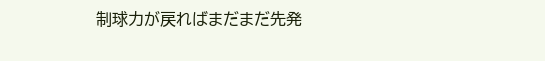制球力が戻ればまだまだ先発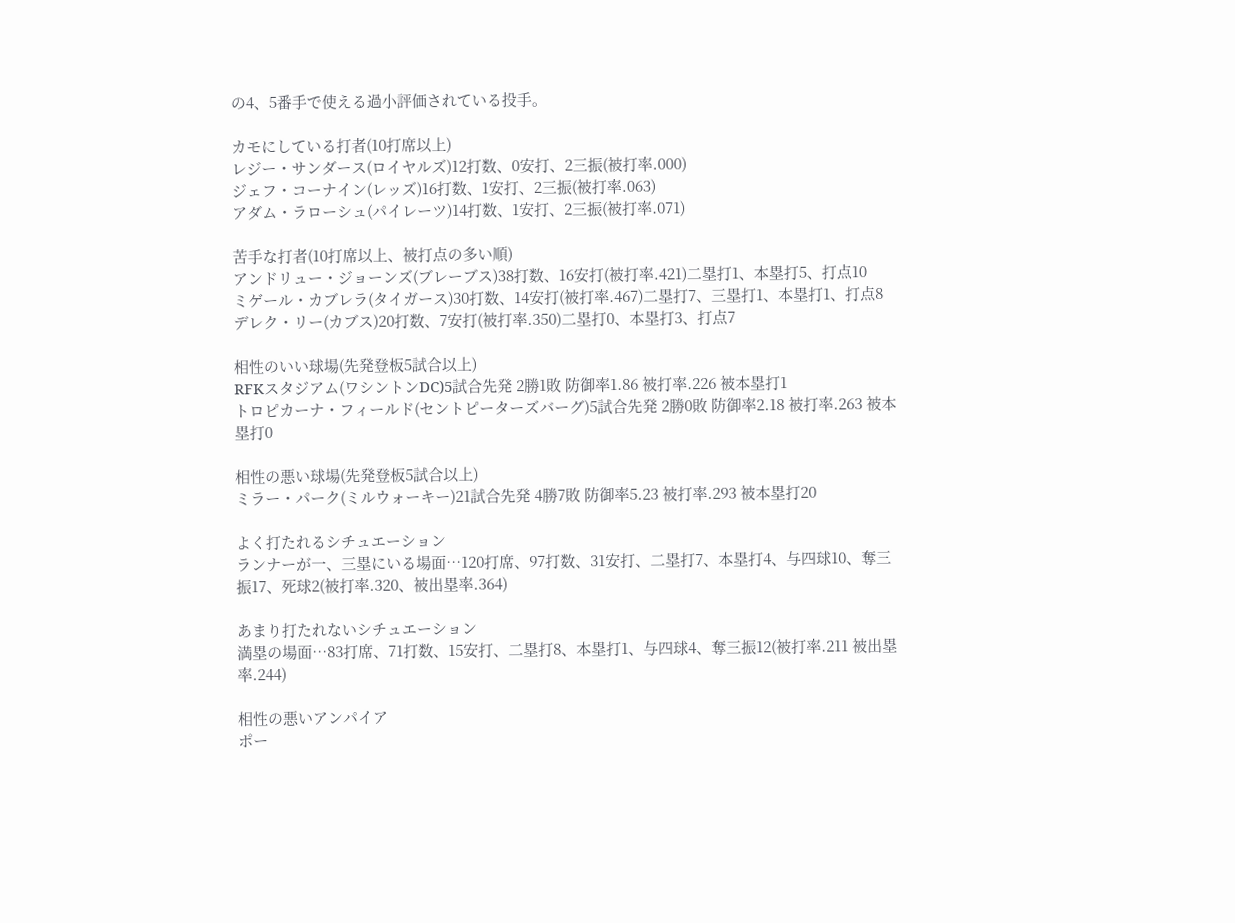の4、5番手で使える過小評価されている投手。

カモにしている打者(10打席以上)
レジー・サンダース(ロイヤルズ)12打数、0安打、2三振(被打率.000)
ジェフ・コーナイン(レッズ)16打数、1安打、2三振(被打率.063)
アダム・ラローシュ(パイレーツ)14打数、1安打、2三振(被打率.071)

苦手な打者(10打席以上、被打点の多い順)
アンドリュー・ジョーンズ(ブレーブス)38打数、16安打(被打率.421)二塁打1、本塁打5、打点10
ミゲール・カブレラ(タイガース)30打数、14安打(被打率.467)二塁打7、三塁打1、本塁打1、打点8
デレク・リー(カブス)20打数、7安打(被打率.350)二塁打0、本塁打3、打点7

相性のいい球場(先発登板5試合以上)
RFKスタジアム(ワシントンDC)5試合先発 2勝1敗 防御率1.86 被打率.226 被本塁打1
トロピカーナ・フィールド(セントピーターズバーグ)5試合先発 2勝0敗 防御率2.18 被打率.263 被本塁打0

相性の悪い球場(先発登板5試合以上)
ミラー・パーク(ミルウォーキー)21試合先発 4勝7敗 防御率5.23 被打率.293 被本塁打20

よく打たれるシチュエーション
ランナーが一、三塁にいる場面…120打席、97打数、31安打、二塁打7、本塁打4、与四球10、奪三振17、死球2(被打率.320、被出塁率.364)

あまり打たれないシチュエーション
満塁の場面…83打席、71打数、15安打、二塁打8、本塁打1、与四球4、奪三振12(被打率.211 被出塁率.244)

相性の悪いアンパイア
ポー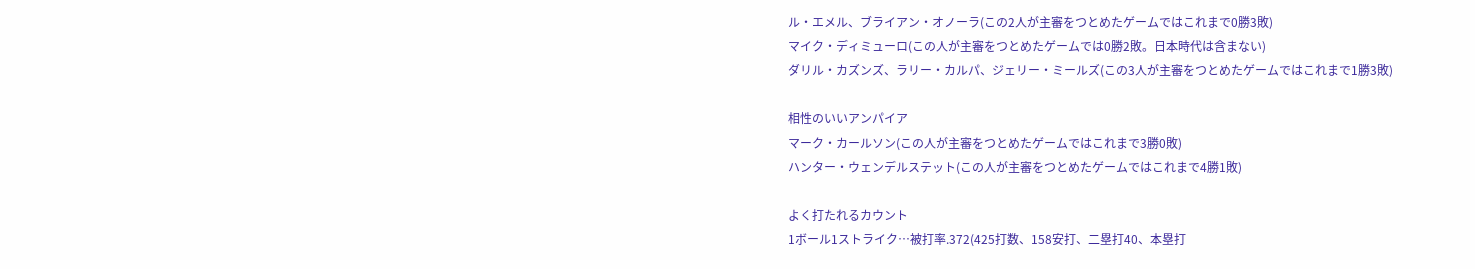ル・エメル、ブライアン・オノーラ(この2人が主審をつとめたゲームではこれまで0勝3敗)
マイク・ディミューロ(この人が主審をつとめたゲームでは0勝2敗。日本時代は含まない)
ダリル・カズンズ、ラリー・カルパ、ジェリー・ミールズ(この3人が主審をつとめたゲームではこれまで1勝3敗)

相性のいいアンパイア
マーク・カールソン(この人が主審をつとめたゲームではこれまで3勝0敗)
ハンター・ウェンデルステット(この人が主審をつとめたゲームではこれまで4勝1敗)

よく打たれるカウント
1ボール1ストライク…被打率.372(425打数、158安打、二塁打40、本塁打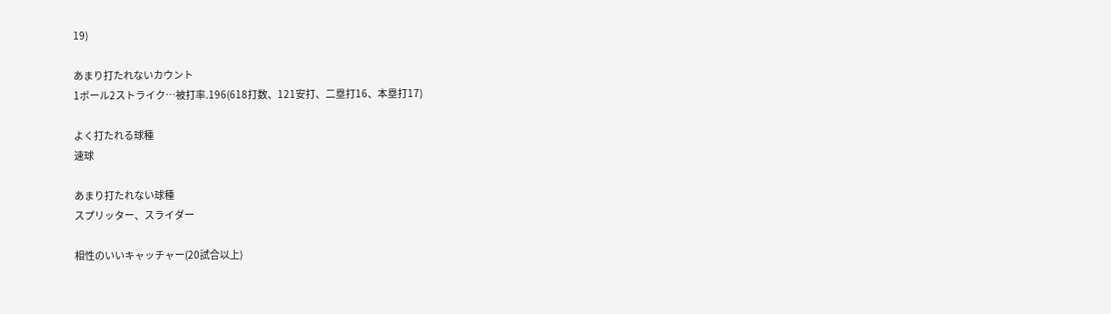19)

あまり打たれないカウント
1ボール2ストライク…被打率.196(618打数、121安打、二塁打16、本塁打17)

よく打たれる球種
速球

あまり打たれない球種
スプリッター、スライダー

相性のいいキャッチャー(20試合以上)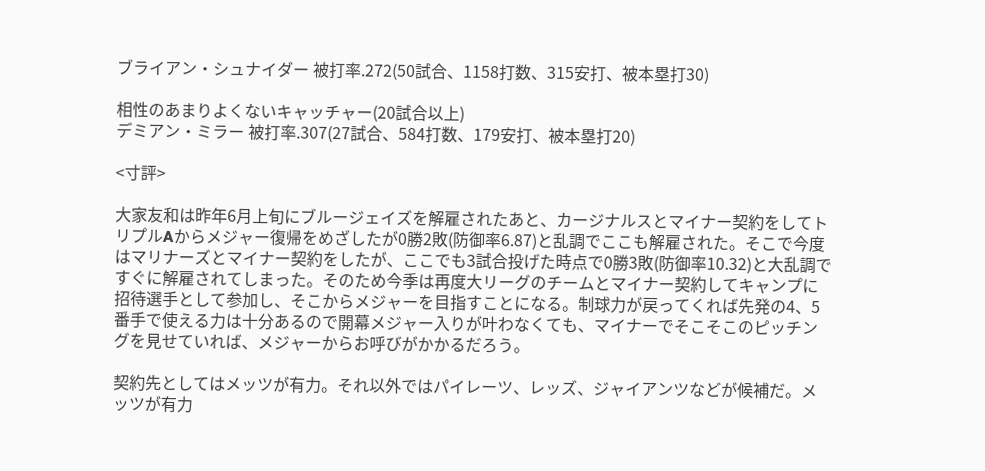ブライアン・シュナイダー 被打率.272(50試合、1158打数、315安打、被本塁打30)

相性のあまりよくないキャッチャー(20試合以上)
デミアン・ミラー 被打率.307(27試合、584打数、179安打、被本塁打20)

<寸評>

大家友和は昨年6月上旬にブルージェイズを解雇されたあと、カージナルスとマイナー契約をしてトリプルAからメジャー復帰をめざしたが0勝2敗(防御率6.87)と乱調でここも解雇された。そこで今度はマリナーズとマイナー契約をしたが、ここでも3試合投げた時点で0勝3敗(防御率10.32)と大乱調ですぐに解雇されてしまった。そのため今季は再度大リーグのチームとマイナー契約してキャンプに招待選手として参加し、そこからメジャーを目指すことになる。制球力が戻ってくれば先発の4、5番手で使える力は十分あるので開幕メジャー入りが叶わなくても、マイナーでそこそこのピッチングを見せていれば、メジャーからお呼びがかかるだろう。

契約先としてはメッツが有力。それ以外ではパイレーツ、レッズ、ジャイアンツなどが候補だ。メッツが有力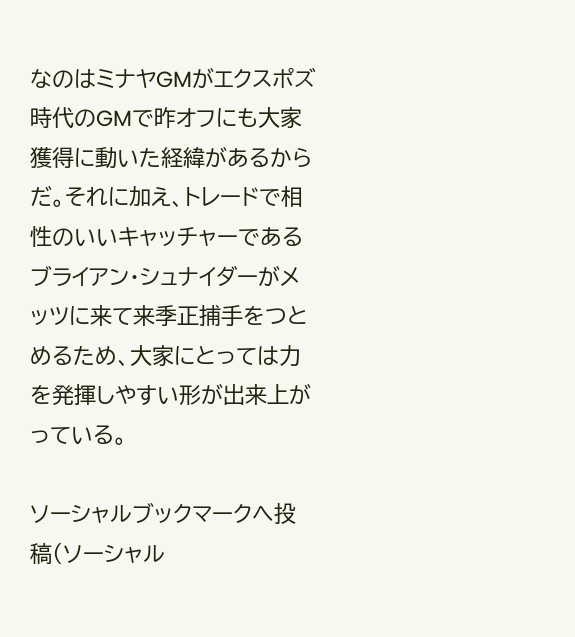なのはミナヤGMがエクスポズ時代のGMで昨オフにも大家獲得に動いた経緯があるからだ。それに加え、トレードで相性のいいキャッチャーであるブライアン・シュナイダーがメッツに来て来季正捕手をつとめるため、大家にとっては力を発揮しやすい形が出来上がっている。

ソーシャルブックマークへ投稿(ソーシャル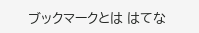ブックマークとは はてな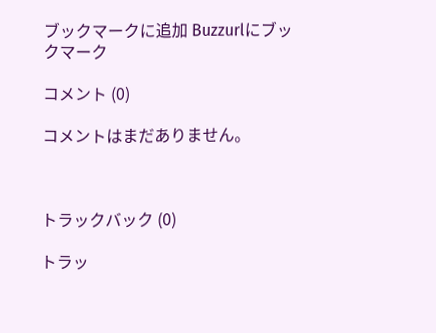ブックマークに追加 Buzzurlにブックマーク

コメント (0)

コメントはまだありません。



トラックバック (0)

トラッ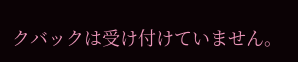クバックは受け付けていません。